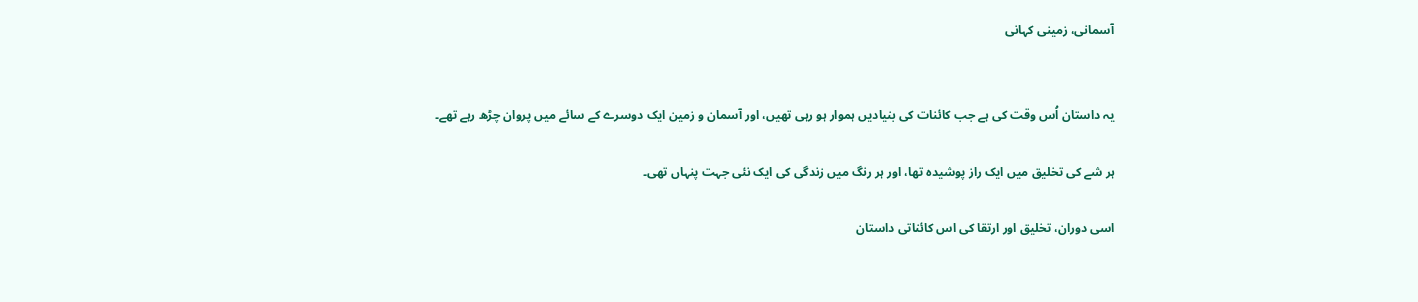آسمانی، زمینی کہانی


یہ داستان اُس وقت کی ہے جب کائنات کی بنیادیں ہموار ہو رہی تھیں، اور آسمان و زمین ایک دوسرے کے سائے میں پروان چڑھ رہے تھے۔

ہر شے کی تخلیق میں ایک راز پوشیدہ تھا، اور ہر رنگ میں زندگی کی ایک نئی جہت پنہاں تھی۔

اسی دوران، تخلیق اور ارتقا کی اس کائناتی داستان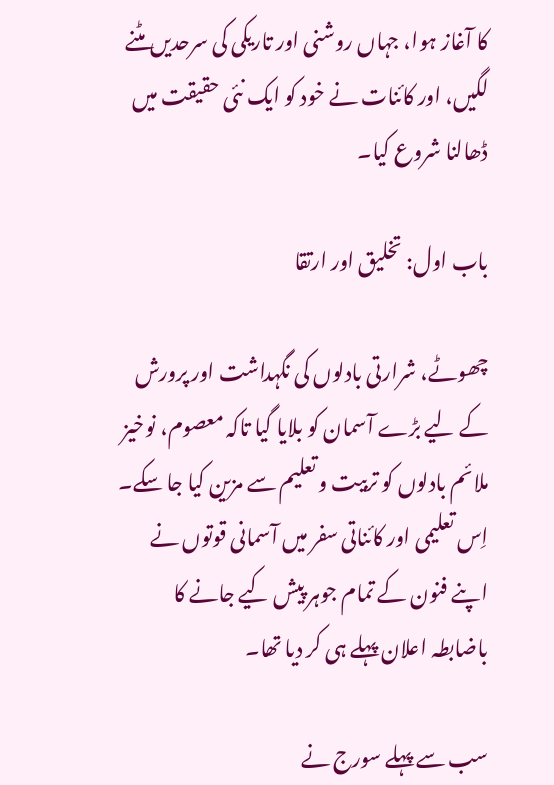کا آغاز ہوا، جہاں روشنی اور تاریکی کی سرحدیں مٹنے لگیں، اور کائنات نے خود کو ایک نئی حقیقت میں ڈھالنا شروع کیا۔

باب اول: تخلیق اور ارتقا

چھوٹے، شرارتی بادلوں کی نگہداشت اور پرورش کے لیے بڑے آسمان کو بلایا گیا تاکہ معصوم، نوخیز ملائم بادلوں کو تربیت و تعلیم سے مزین کیا جا سکے۔ اِس تعلیمی اور کائناتی سفر میں آسمانی قوتوں نے اپنے فنون کے تمام جوہر پیش کیے جانے کا باضابطہ اعلان پہلے ہی کر دیا تھا۔

سب سے پہلے سورج نے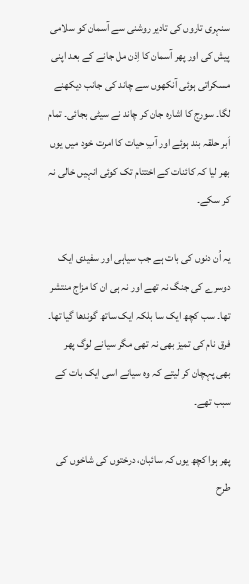سنہری تاروں کی تادیر روشنی سے آسمان کو سلامی پیش کی اور پھر آسمان کا اِذن مل جانے کے بعد اپنی مسکراتی ہوئی آنکھوں سے چاند کی جانب دیکھنے لگا۔ سورج کا اشارہ جان کر چاند نے سیٹی بجائی۔ تمام اَبر حلقہ بند ہوئے اور آبِ حیات کا امرت خود میں یوں بھر لیا کہ کائنات کے اختتام تک کوئی انہیں خالی نہ کر سکے۔

یہ اُن دنوں کی بات ہے جب سیاہی اور سفیدی ایک دوسرے کی جنگ نہ تھے اور نہ ہی ان کا مزاج منتشر تھا۔ سب کچھ ایک سا بلکہ ایک ساتھ گوندھا گیا تھا۔ فرق نام کی تمیز بھی نہ تھی مگر سیانے لوگ پھر بھی پہچان کر لیتے کہ وہ سیانے اسی ایک بات کے سبب تھے۔

پھر ہوا کچھ یوں کہ سائبان، درختوں کی شاخوں کی طرح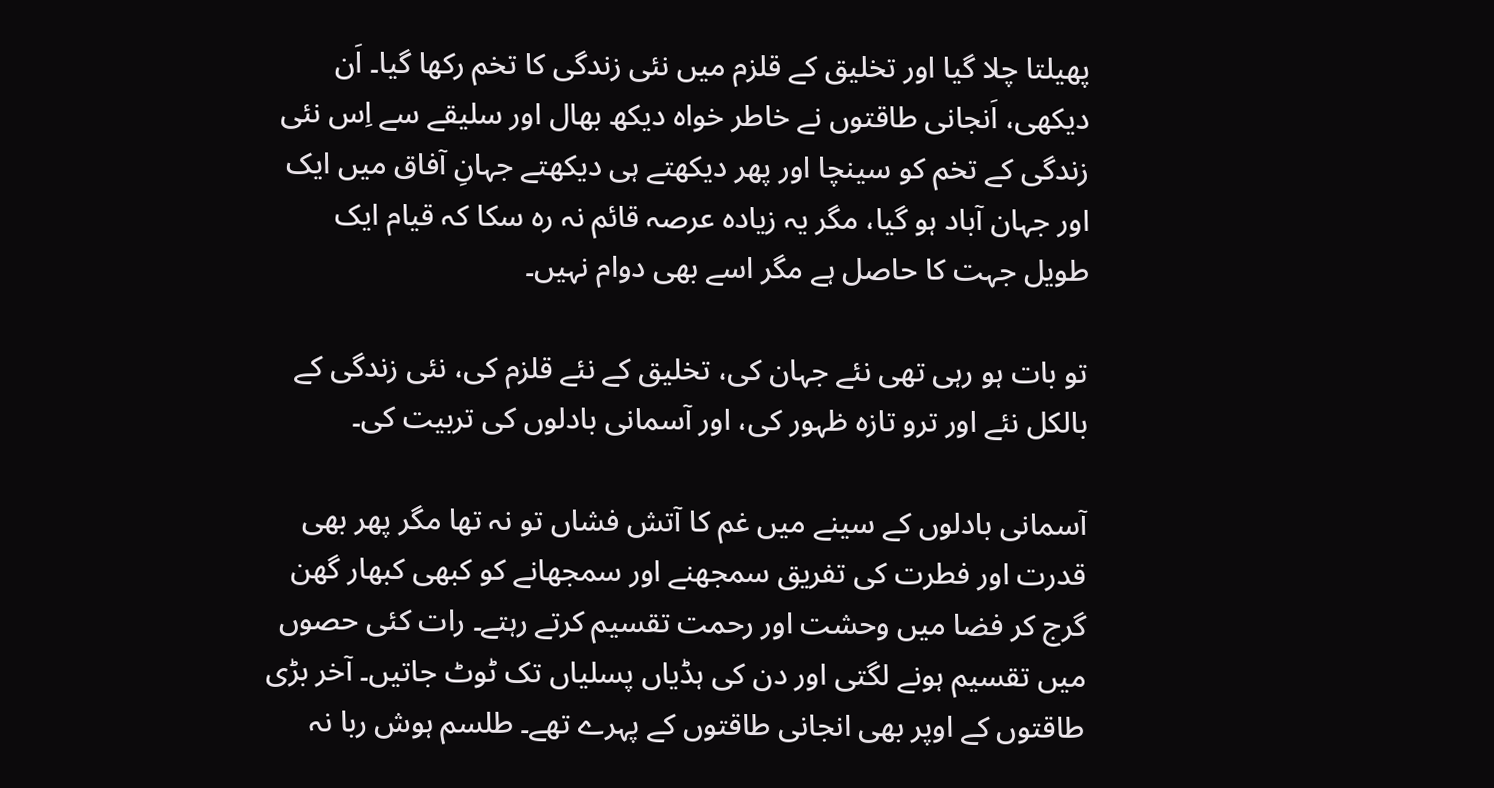پھیلتا چلا گیا اور تخلیق کے قلزم میں نئی زندگی کا تخم رکھا گیا۔ اَن دیکھی، اَنجانی طاقتوں نے خاطر خواہ دیکھ بھال اور سلیقے سے اِس نئی زندگی کے تخم کو سینچا اور پھر دیکھتے ہی دیکھتے جہانِ آفاق میں ایک اور جہان آباد ہو گیا، مگر یہ زیادہ عرصہ قائم نہ رہ سکا کہ قیام ایک طویل جہت کا حاصل ہے مگر اسے بھی دوام نہیں۔

تو بات ہو رہی تھی نئے جہان کی، تخلیق کے نئے قلزم کی، نئی زندگی کے بالکل نئے اور ترو تازہ ظہور کی، اور آسمانی بادلوں کی تربیت کی۔

آسمانی بادلوں کے سینے میں غم کا آتش فشاں تو نہ تھا مگر پھر بھی قدرت اور فطرت کی تفریق سمجھنے اور سمجھانے کو کبھی کبھار گھن گرج کر فضا میں وحشت اور رحمت تقسیم کرتے رہتے۔ رات کئی حصوں میں تقسیم ہونے لگتی اور دن کی ہڈیاں پسلیاں تک ٹوٹ جاتیں۔ آخر بڑی طاقتوں کے اوپر بھی انجانی طاقتوں کے پہرے تھے۔ طلسم ہوش ربا نہ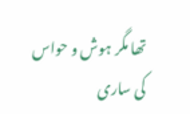تھا مگر ہوش و حواس کی ساری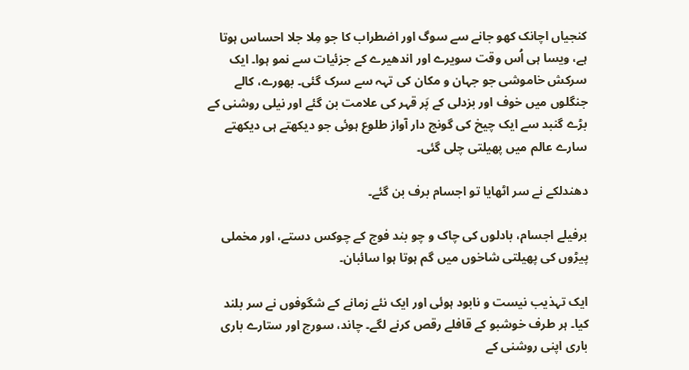کنجیاں اچانک کھو جانے سے سوگ اور اضطراب کا جو مِلا جلا احساس ہوتا ہے، ویسا ہی اُس وقت سویرے اور اندھیرے کے جزئیات سے نمو ہوا۔ ایک سرکش خاموشی جو جہان و مکان کی تہہ سے سرک گئی۔ بھورے، کالے جنگلوں میں خوف اور بزدلی کے پَر قہر کی علامت بن گئے اور نیلی روشنی کے بڑے گنبد سے ایک چیخ کی گونج دار آواز طلوع ہوئی جو دیکھتے ہی دیکھتے سارے عالم میں پھیلتی چلی گئی۔

دھندلکے نے سر اٹھایا تو اجسام برف بن گئے۔

برفیلے اجسام، بادلوں کی چاک و چو بند فوج کے چوکس دستے، اور مخملی پیڑوں کی پھیلتی شاخوں میں گم ہوتا ہوا سائبان۔

ایک تہذیب نیست و نابود ہوئی اور ایک نئے زمانے کے شگوفوں نے سر بلند کیا۔ ہر طرف خوشبو کے قافلے رقص کرنے لگے۔ چاند، سورج اور ستارے باری باری اپنی روشنی کے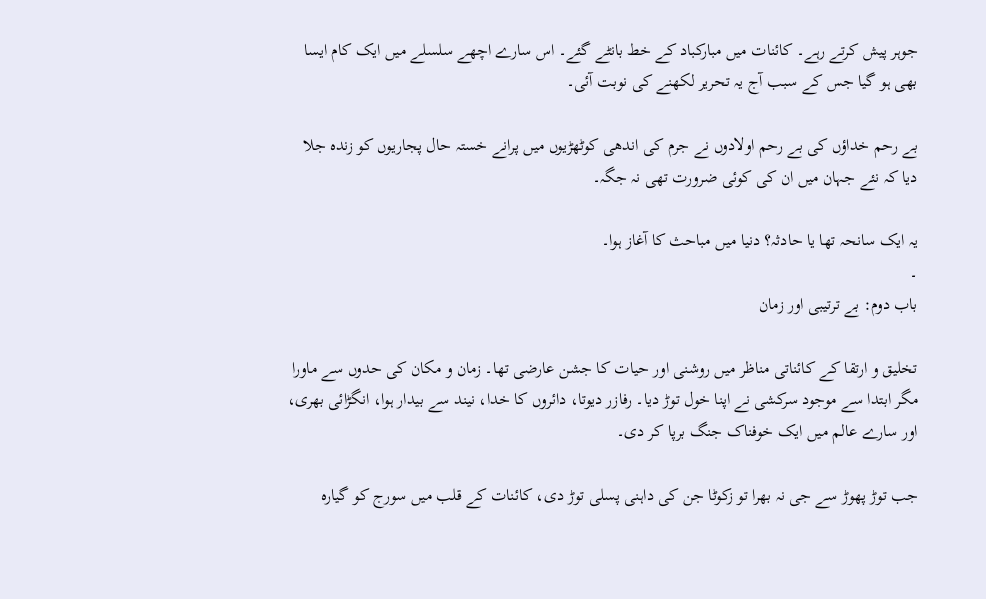جوہر پیش کرتے رہے۔ کائنات میں مبارکباد کے خط بانٹے گئے۔ اس سارے اچھے سلسلے میں ایک کام ایسا بھی ہو گیا جس کے سبب آج یہ تحریر لکھنے کی نوبت آئی۔

بے رحم خداؤں کی بے رحم اولادوں نے جرم کی اندھی کوٹھڑیوں میں پرانے خستہ حال پجاریوں کو زندہ جلا دیا کہ نئے جہان میں ان کی کوئی ضرورت تھی نہ جگہ۔

یہ ایک سانحہ تھا یا حادثہ؟ دنیا میں مباحث کا آغاز ہوا۔
۔
باب دوم: بے ترتیبی اور زمان

تخلیق و ارتقا کے کائناتی مناظر میں روشنی اور حیات کا جشن عارضی تھا۔ زمان و مکان کی حدوں سے ماورا مگر ابتدا سے موجود سرکشی نے اپنا خول توڑ دیا۔ رفازر دیوتا، دائروں کا خدا، نیند سے بیدار ہوا، انگڑائی بھری، اور سارے عالم میں ایک خوفناک جنگ برپا کر دی۔

جب توڑ پھوڑ سے جی نہ بھرا تو زکوٹا جن کی داہنی پسلی توڑ دی، کائنات کے قلب میں سورج کو گیارہ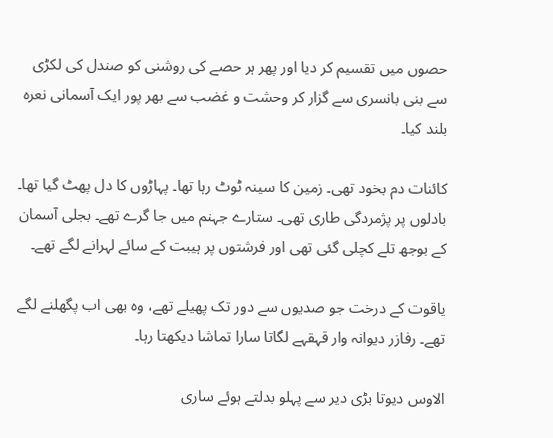حصوں میں تقسیم کر دیا اور پھر ہر حصے کی روشنی کو صندل کی لکڑی سے بنی بانسری سے گزار کر وحشت و غضب سے بھر پور ایک آسمانی نعرہ بلند کیا۔

کائنات دم بخود تھی۔ زمین کا سینہ ٹوٹ رہا تھا۔ پہاڑوں کا دل پھٹ گیا تھا۔ بادلوں پر پژمردگی طاری تھی۔ ستارے جہنم میں جا گرے تھے۔ بجلی آسمان کے بوجھ تلے کچلی گئی تھی اور فرشتوں پر ہیبت کے سائے لہرانے لگے تھے۔

یاقوت کے درخت جو صدیوں سے دور تک پھیلے تھے، وہ بھی اب پگھلنے لگے تھے۔ رفازر دیوانہ وار قہقہے لگاتا سارا تماشا دیکھتا رہا۔

الاوس دیوتا بڑی دیر سے پہلو بدلتے ہوئے ساری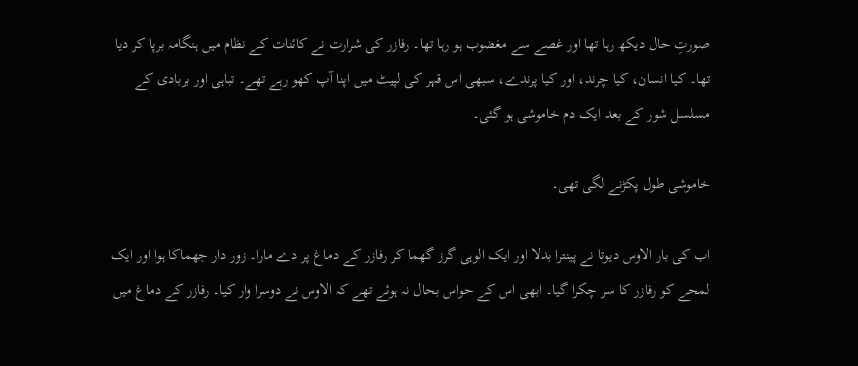صورتِ حال دیکھ رہا تھا اور غصے سے مغضوب ہو رہا تھا۔ رفازر کی شرارت نے کائنات کے نظام میں ہنگامہ برپا کر دیا تھا۔ کیا انسان، کیا چرند، اور کیا پرندے، سبھی اس قہر کی لپیٹ میں اپنا آپ کھو رہے تھے۔ تباہی اور بربادی کے مسلسل شور کے بعد ایک دم خاموشی ہو گئی۔

خاموشی طول پکڑنے لگی تھی۔

اب کی بار الاوس دیوتا نے پینترا بدلا اور ایک الوہی گرز گھما کر رفازر کے دماغ پر دے مارا۔ زور دار جھماکا ہوا اور ایک لمحے کو رفازر کا سر چکرا گیا۔ ابھی اس کے حواس بحال نہ ہوئے تھے کہ الاوس نے دوسرا وار کیا۔ رفازر کے دماغ میں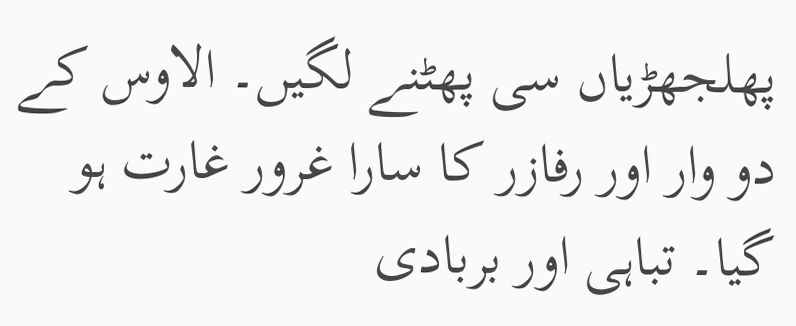پھلجھڑیاں سی پھٹنے لگیں۔ الاوس کے دو وار اور رفازر کا سارا غرور غارت ہو گیا۔ تباہی اور بربادی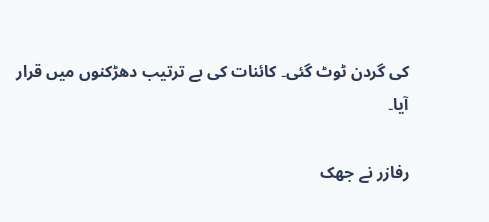کی گردن ٹوٹ گئی۔ کائنات کی بے ترتیب دھڑکنوں میں قرار آیا۔

رفازر نے جھک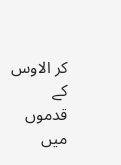کر الاوس کے قدموں میں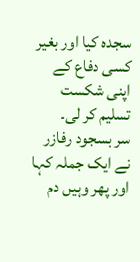سجدہ کیا اور بغیر کسی دفاع کے اپنی شکست تسلیم کر لی۔
سر بسجود رفازر نے ایک جملہ کہا اور پھر وہیں دم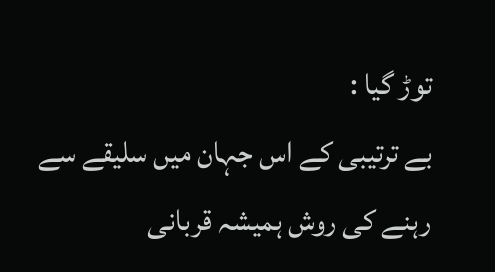توڑ گیا :
بے ترتیبی کے اس جہان میں سلیقے سے رہنے کی روش ہمیشہ قربانی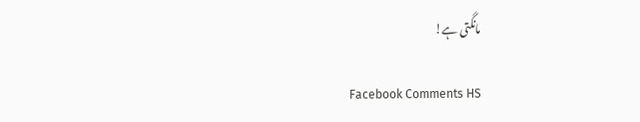مانگتی ہے!

Facebook Comments HS